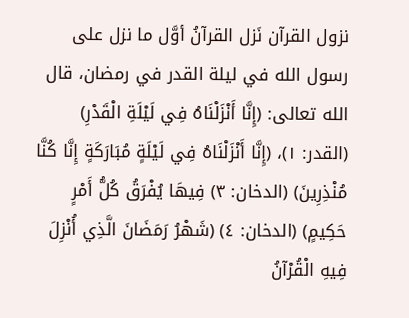نزول القرآن نَزل القرآنُ أوَّل ما نزل على رسول الله في ليلة القدر في رمضان، قال الله تعالى: (إِنَّا أَنْزَلْنَاهُ فِي لَيْلَةِ الْقَدْرِ) (القدر: ١)، (إِنَّا أَنْزَلْنَاهُ فِي لَيْلَةٍ مُبَارَكَةٍ إِنَّا كُنَّا مُنْذِرِينَ) (الدخان: ٣) فِيهَا يُفْرَقُ كُلُّ أَمْرٍ حَكِيمٍ) (الدخان: ٤) (شَهْرُ رَمَضَانَ الَّذِي أُنْزِلَ فِيهِ الْقُرْآنُ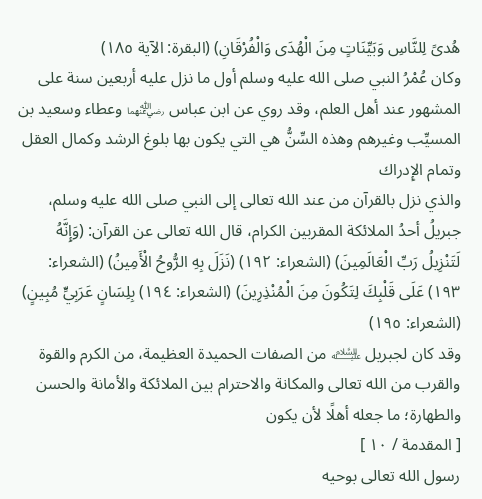هُدىً لِلنَّاسِ وَبَيِّنَاتٍ مِنَ الْهُدَى وَالْفُرْقَانِ) (البقرة: الآية ١٨٥)
وكان عُمْرُ النبي صلى الله عليه وسلم أول ما نزل عليه أربعين سنة على المشهور عند أهل العلم، وقد روي عن ابن عباس ﵄ وعطاء وسعيد بن المسيِّب وغيرهم وهذه السِّنُّ هي التي يكون بها بلوغ الرشد وكمال العقل وتمام الإِدراك
والذي نزل بالقرآن من عند الله تعالى إلى النبي صلى الله عليه وسلم، جبريلُ أحدُ الملائكة المقربين الكرام، قال الله تعالى عن القرآن: (وَإِنَّهُ لَتَنْزِيلُ رَبِّ الْعَالَمِينَ) (الشعراء: ١٩٢) (نَزَلَ بِهِ الرُّوحُ الْأَمِينُ) (الشعراء: ١٩٣) عَلَى قَلْبِكَ لِتَكُونَ مِنَ الْمُنْذِرِينَ) (الشعراء: ١٩٤) بِلِسَانٍ عَرَبِيٍّ مُبِينٍ) (الشعراء: ١٩٥)
وقد كان لجبريل ﵇ من الصفات الحميدة العظيمة، من الكرم والقوة والقرب من الله تعالى والمكانة والاحترام بين الملائكة والأمانة والحسن والطهارة؛ ما جعله أهلًا لأن يكون
[ المقدمة / ١٠ ]
رسول الله تعالى بوحيه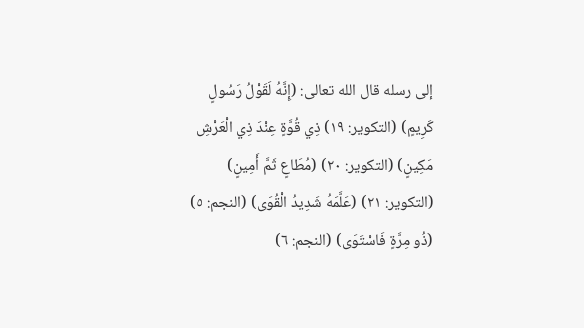إلى رسله قال الله تعالى: (إِنَّهُ لَقَوْلُ رَسُولٍ كَرِيمٍ) (التكوير: ١٩) ذِي قُوَّةٍ عِنْدَ ذِي الْعَرْشِ مَكِينٍ) (التكوير: ٢٠) (مُطَاعٍ ثَمَّ أَمِينٍ) (التكوير: ٢١) (عَلَّمَهُ شَدِيدُ الْقُوَى) (النجم: ٥) (ذُو مِرَّةٍ فَاسْتَوَى) (النجم: ٦)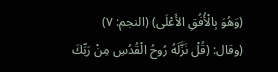(وَهُوَ بِالْأُفُقِ الأَعْلَى) (النجم: ٧)
(وقال: (قُلْ نَزَّلَهُ رُوحُ الْقُدُسِ مِنْ رَبِّكَ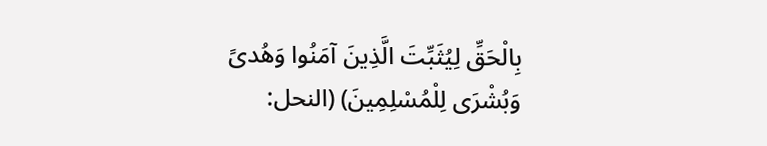بِالْحَقِّ لِيُثَبِّتَ الَّذِينَ آمَنُوا وَهُدىً وَبُشْرَى لِلْمُسْلِمِينَ) (النحل: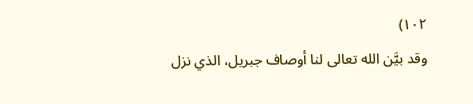١٠٢)
وقد بيَّن الله تعالى لنا أوصاف جبريل، الذي نزل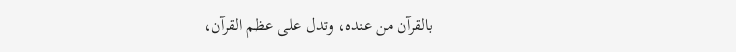بالقرآن من عنده، وتدل على عظم القرآن،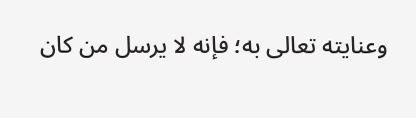وعنايته تعالى به؛ فإنه لا يرسل من كان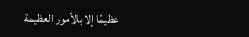عظيمًا إلا بالأمور العظيمة